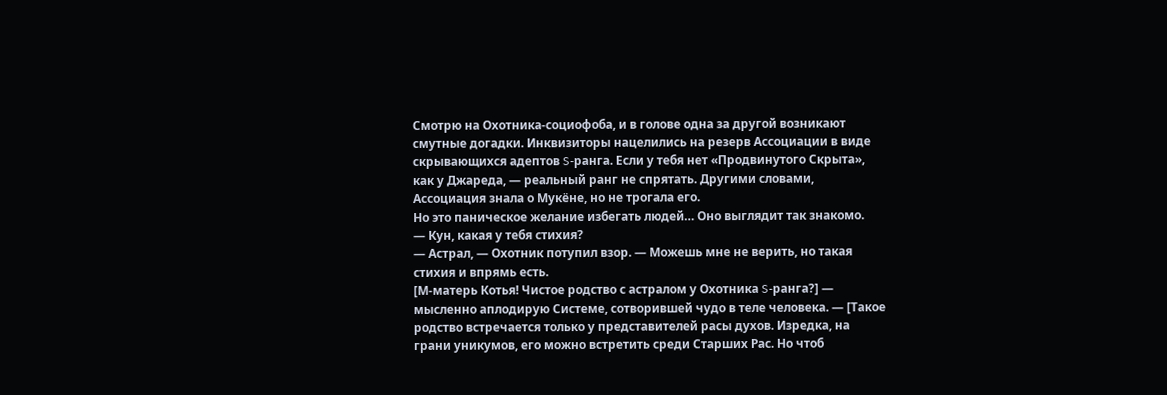Смотрю на Охотника-социофоба, и в голове одна за другой возникают смутные догадки. Инквизиторы нацелились на резерв Ассоциации в виде скрывающихся адептов S-ранга. Если у тебя нет «Продвинутого Скрыта», как у Джареда, — реальный ранг не спрятать. Другими словами, Ассоциация знала о Мукёне, но не трогала его.
Но это паническое желание избегать людей… Оно выглядит так знакомо.
— Кун, какая у тебя стихия?
— Астрал, — Охотник потупил взор. — Можешь мне не верить, но такая стихия и впрямь есть.
[М-матерь Котья! Чистое родство с астралом у Охотника S-ранга?] — мысленно аплодирую Системе, сотворившей чудо в теле человека. — [Такое родство встречается только у представителей расы духов. Изредка, на грани уникумов, его можно встретить среди Старших Рас. Но чтоб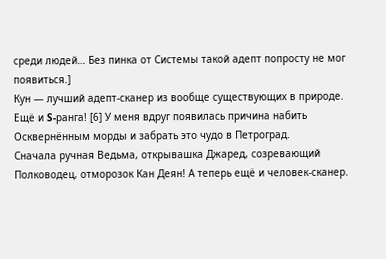среди людей… Без пинка от Системы такой адепт попросту не мог появиться.]
Кун — лучший адепт-сканер из вообще существующих в природе. Ещё и S-ранга! [6] У меня вдруг появилась причина набить Осквернённым морды и забрать это чудо в Петроград.
Сначала ручная Ведьма, открывашка Джаред, созревающий Полководец, отморозок Кан Деян! А теперь ещё и человек-сканер.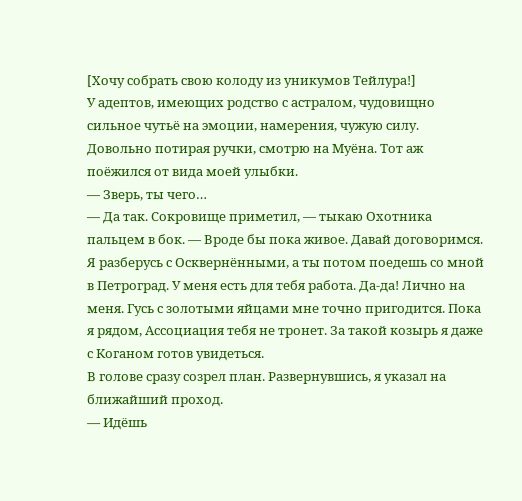[Хочу собрать свою колоду из уникумов Тейлура!]
У адептов, имеющих родство с астралом, чудовищно сильное чутьё на эмоции, намерения, чужую силу.
Довольно потирая ручки, смотрю на Муёна. Тот аж поёжился от вида моей улыбки.
— Зверь, ты чего…
— Да так. Сокровище приметил, — тыкаю Охотника пальцем в бок. — Вроде бы пока живое. Давай договоримся. Я разберусь с Осквернёнными, а ты потом поедешь со мной в Петроград. У меня есть для тебя работа. Да-да! Лично на меня. Гусь с золотыми яйцами мне точно пригодится. Пока я рядом, Ассоциация тебя не тронет. За такой козырь я даже с Коганом готов увидеться.
В голове сразу созрел план. Развернувшись, я указал на ближайший проход.
— Идёшь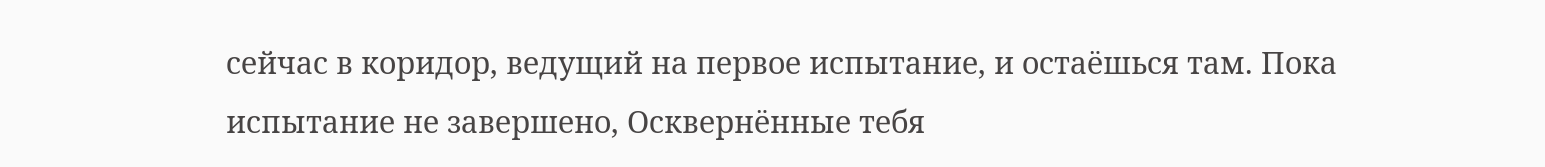сейчас в коридор, ведущий на первое испытание, и остаёшься там. Пока испытание не завершено, Осквернённые тебя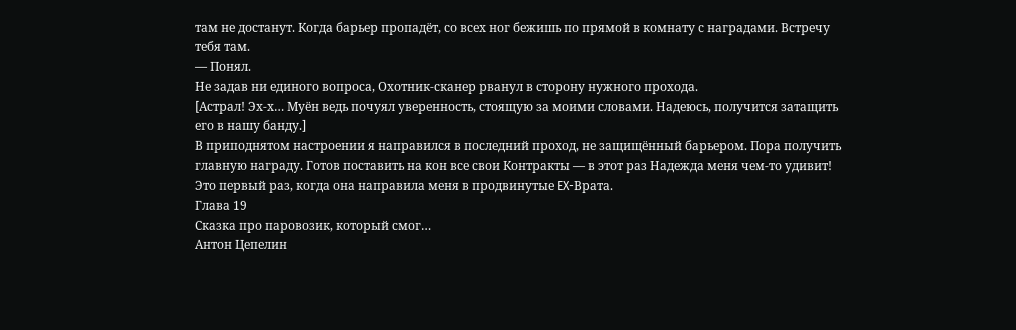там не достанут. Когда барьер пропадёт, со всех ног бежишь по прямой в комнату с наградами. Встречу тебя там.
— Понял.
Не задав ни единого вопроса, Охотник-сканер рванул в сторону нужного прохода.
[Астрал! Эх-х… Муён ведь почуял уверенность, стоящую за моими словами. Надеюсь, получится затащить его в нашу банду.]
В приподнятом настроении я направился в последний проход, не защищённый барьером. Пора получить главную награду. Готов поставить на кон все свои Контракты — в этот раз Надежда меня чем-то удивит! Это первый раз, когда она направила меня в продвинутые EX-Врата.
Глава 19
Сказка про паровозик, который смог…
Антон Цепелин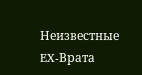Неизвестные EX-Врата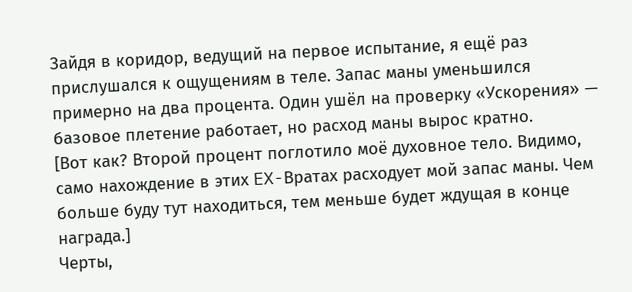Зайдя в коридор, ведущий на первое испытание, я ещё раз прислушался к ощущениям в теле. Запас маны уменьшился примерно на два процента. Один ушёл на проверку «Ускорения» — базовое плетение работает, но расход маны вырос кратно.
[Вот как? Второй процент поглотило моё духовное тело. Видимо, само нахождение в этих EX-Вратах расходует мой запас маны. Чем больше буду тут находиться, тем меньше будет ждущая в конце награда.]
Черты,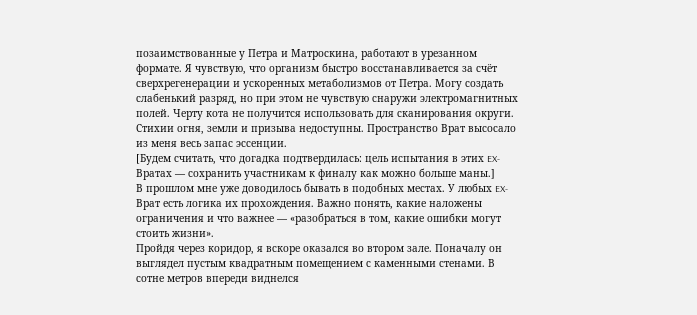позаимствованные у Петра и Матроскина, работают в урезанном формате. Я чувствую, что организм быстро восстанавливается за счёт сверхрегенерации и ускоренных метаболизмов от Петра. Могу создать слабенький разряд, но при этом не чувствую снаружи электромагнитных полей. Черту кота не получится использовать для сканирования округи.
Стихии огня, земли и призыва недоступны. Пространство Врат высосало из меня весь запас эссенции.
[Будем считать, что догадка подтвердилась: цель испытания в этих EX-Вратах — сохранить участникам к финалу как можно больше маны.]
В прошлом мне уже доводилось бывать в подобных местах. У любых EX-Врат есть логика их прохождения. Важно понять, какие наложены ограничения и что важнее — «разобраться в том, какие ошибки могут стоить жизни».
Пройдя через коридор, я вскоре оказался во втором зале. Поначалу он выглядел пустым квадратным помещением с каменными стенами. В сотне метров впереди виднелся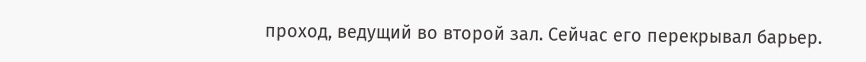проход, ведущий во второй зал. Cейчас его перекрывал барьер.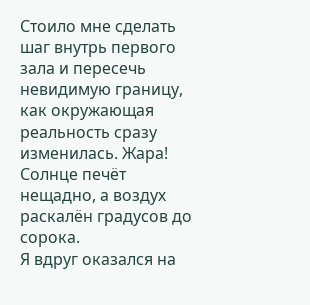Стоило мне сделать шаг внутрь первого зала и пересечь невидимую границу, как окружающая реальность сразу изменилась. Жара! Солнце печёт нещадно, а воздух раскалён градусов до сорока.
Я вдруг оказался на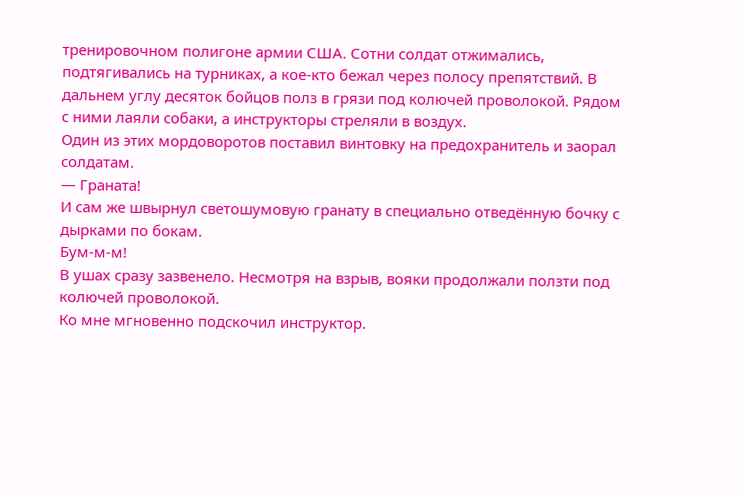тренировочном полигоне армии США. Сотни солдат отжимались, подтягивались на турниках, а кое-кто бежал через полосу препятствий. В дальнем углу десяток бойцов полз в грязи под колючей проволокой. Рядом с ними лаяли собаки, а инструкторы стреляли в воздух.
Один из этих мордоворотов поставил винтовку на предохранитель и заорал солдатам.
— Граната!
И сам же швырнул светошумовую гранату в специально отведённую бочку с дырками по бокам.
Бум-м-м!
В ушах сразу зазвенело. Несмотря на взрыв, вояки продолжали ползти под колючей проволокой.
Ко мне мгновенно подскочил инструктор.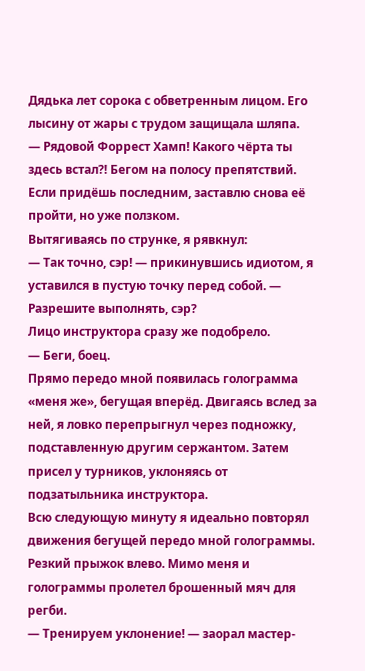Дядька лет сорока с обветренным лицом. Его лысину от жары с трудом защищала шляпа.
— Рядовой Форрест Хамп! Какого чёрта ты здесь встал⁈ Бегом на полосу препятствий. Если придёшь последним, заставлю снова её пройти, но уже ползком.
Вытягиваясь по струнке, я рявкнул:
— Так точно, сэр! — прикинувшись идиотом, я уставился в пустую точку перед собой. — Разрешите выполнять, сэр?
Лицо инструктора сразу же подобрело.
— Беги, боец.
Прямо передо мной появилась голограмма «меня же», бегущая вперёд. Двигаясь вслед за ней, я ловко перепрыгнул через подножку, подставленную другим сержантом. Затем присел у турников, уклоняясь от подзатыльника инструктора.
Всю следующую минуту я идеально повторял движения бегущей передо мной голограммы.
Резкий прыжок влево. Мимо меня и голограммы пролетел брошенный мяч для регби.
— Тренируем уклонение! — заорал мастер-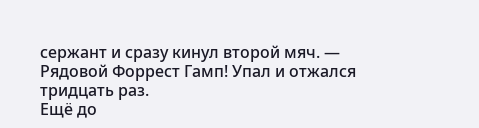сержант и сразу кинул второй мяч. — Рядовой Форрест Гамп! Упал и отжался тридцать раз.
Ещё до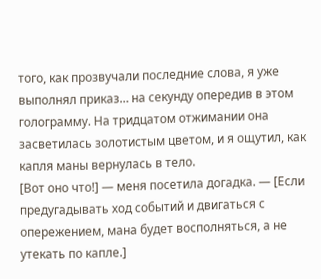того, как прозвучали последние слова, я уже выполнял приказ… на секунду опередив в этом голограмму. На тридцатом отжимании она засветилась золотистым цветом, и я ощутил, как капля маны вернулась в тело.
[Вот оно что!] — меня посетила догадка. — [Если предугадывать ход событий и двигаться с опережением, мана будет восполняться, а не утекать по капле.]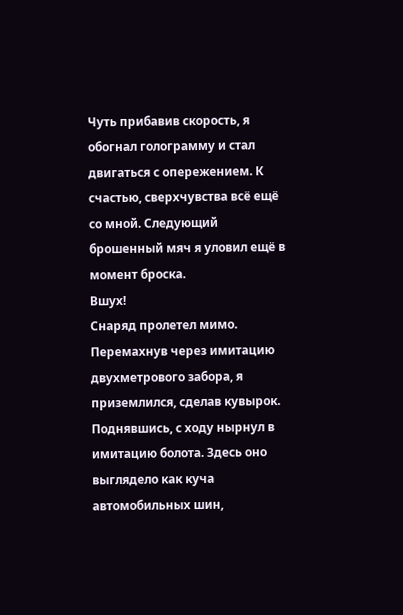Чуть прибавив скорость, я обогнал голограмму и стал двигаться с опережением. К счастью, сверхчувства всё ещё со мной. Следующий брошенный мяч я уловил ещё в момент броска.
Вшух!
Снаряд пролетел мимо.
Перемахнув через имитацию двухметрового забора, я приземлился, сделав кувырок. Поднявшись, с ходу нырнул в имитацию болота. Здесь оно выглядело как куча автомобильных шин,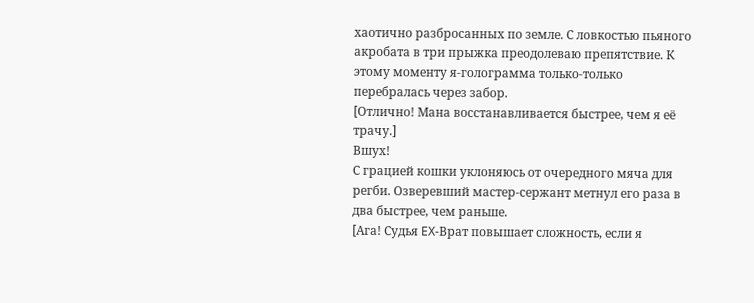хаотично разбросанных по земле. С ловкостью пьяного акробата в три прыжка преодолеваю препятствие. К этому моменту я-голограмма только-только перебралась через забор.
[Отлично! Мана восстанавливается быстрее, чем я её трачу.]
Вшух!
С грацией кошки уклоняюсь от очередного мяча для регби. Озверевший мастер-сержант метнул его раза в два быстрее, чем раньше.
[Ага! Судья EX-Врат повышает сложность, если я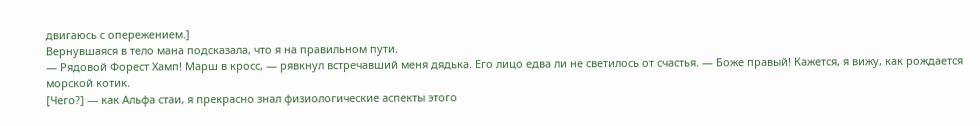двигаюсь с опережением.]
Вернувшаяся в тело мана подсказала, что я на правильном пути.
— Рядовой Форест Хамп! Марш в кросс, — рявкнул встречавший меня дядька. Его лицо едва ли не светилось от счастья. — Боже правый! Кажется, я вижу, как рождается морской котик.
[Чего?] — как Альфа стаи, я прекрасно знал физиологические аспекты этого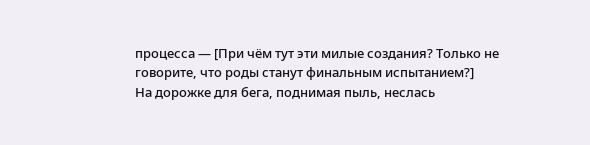процесса — [При чём тут эти милые создания? Только не говорите, что роды станут финальным испытанием?]
На дорожке для бега, поднимая пыль, неслась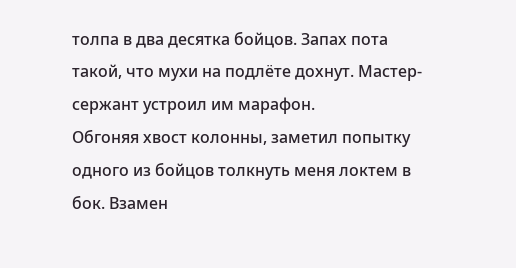толпа в два десятка бойцов. Запах пота такой, что мухи на подлёте дохнут. Мастер-сержант устроил им марафон.
Обгоняя хвост колонны, заметил попытку одного из бойцов толкнуть меня локтем в бок. Взамен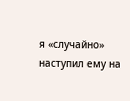я «случайно» наступил ему на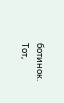ботинок. Тот,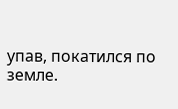упав, покатился по земле.